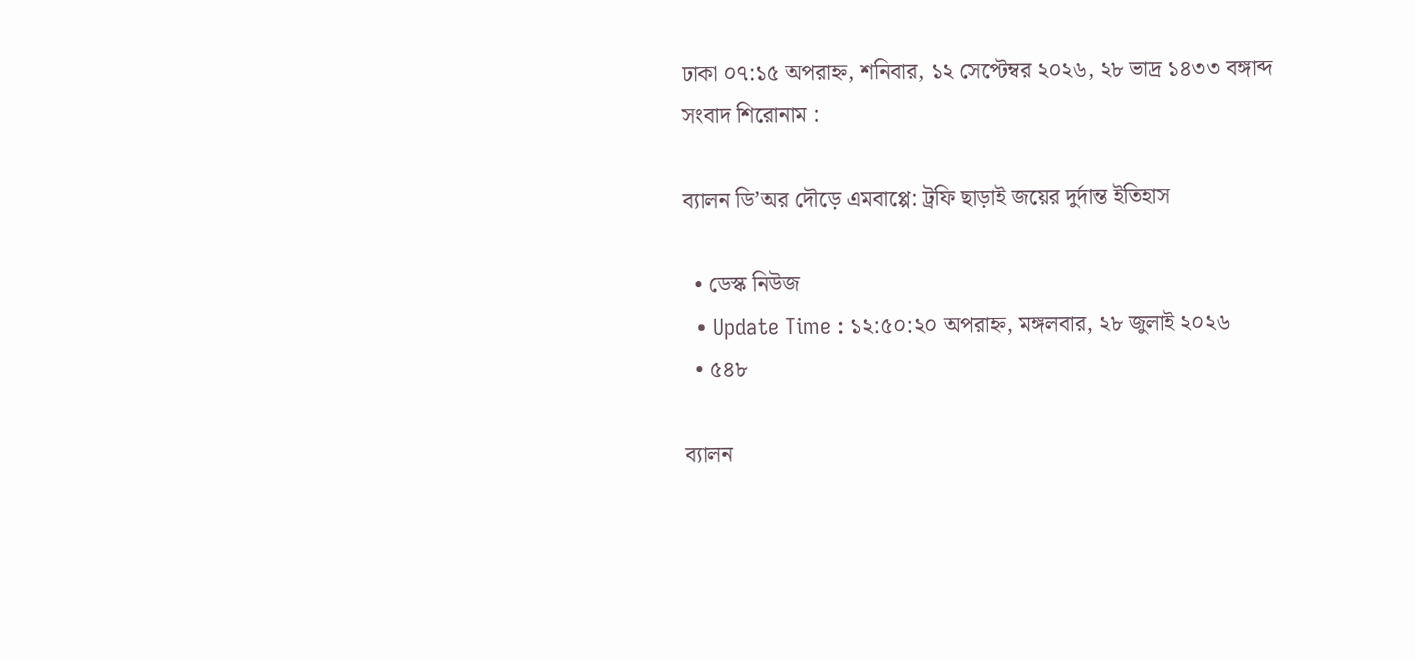ঢাকা ০৭:১৫ অপরাহ্ন, শনিবার, ১২ সেপ্টেম্বর ২০২৬, ২৮ ভাদ্র ১৪৩৩ বঙ্গাব্দ
সংবাদ শিরোনাম :

ব্যালন ডি’অর দৌড়ে এমবাপ্পে: ট্রফি ছাড়াই জয়ের দুর্দান্ত ইতিহাস

  • ডেস্ক নিউজ
  • Update Time : ১২:৫০:২০ অপরাহ্ন, মঙ্গলবার, ২৮ জুলাই ২০২৬
  • ৫৪৮

ব্যালন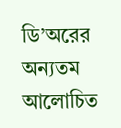ডি’অরের অন্যতম আলোচিত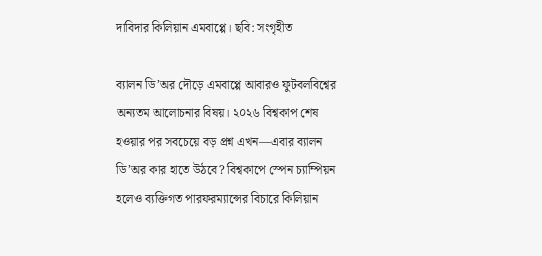দাবিদার কিলিয়ান এমবাপ্পে। ছবি: সংগৃহীত

ব্যালন ডি’অর দৌড়ে এমবাপ্পে আবারও ফুটবলবিশ্বের অন্যতম আলোচনার বিষয়। ২০২৬ বিশ্বকাপ শেষ হওয়ার পর সবচেয়ে বড় প্রশ্ন এখন—এবার ব্যালন ডি’অর কার হাতে উঠবে? বিশ্বকাপে স্পেন চ্যাম্পিয়ন হলেও ব্যক্তিগত পারফরম্যান্সের বিচারে কিলিয়ান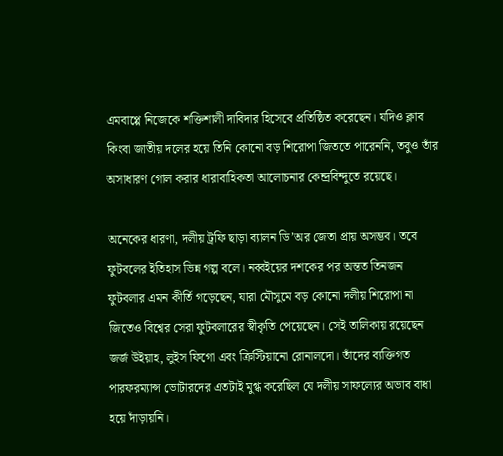এমবাপ্পে নিজেকে শক্তিশালী দাবিদার হিসেবে প্রতিষ্ঠিত করেছেন। যদিও ক্লাব কিংবা জাতীয় দলের হয়ে তিনি কোনো বড় শিরোপা জিততে পারেননি, তবুও তাঁর অসাধারণ গোল করার ধারাবাহিকতা আলোচনার কেন্দ্রবিন্দুতে রয়েছে।

অনেকের ধারণা, দলীয় ট্রফি ছাড়া ব্যালন ডি’অর জেতা প্রায় অসম্ভব। তবে ফুটবলের ইতিহাস ভিন্ন গল্প বলে। নব্বইয়ের দশকের পর অন্তত তিনজন ফুটবলার এমন কীর্তি গড়েছেন, যারা মৌসুমে বড় কোনো দলীয় শিরোপা না জিতেও বিশ্বের সেরা ফুটবলারের স্বীকৃতি পেয়েছেন। সেই তালিকায় রয়েছেন জর্জ উইয়াহ, লুইস ফিগো এবং ক্রিস্টিয়ানো রোনালদো। তাঁদের ব্যক্তিগত পারফরম্যান্স ভোটারদের এতটাই মুগ্ধ করেছিল যে দলীয় সাফল্যের অভাব বাধা হয়ে দাঁড়ায়নি।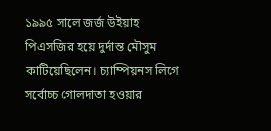১৯৯৫ সালে জর্জ উইয়াহ পিএসজির হয়ে দুর্দান্ত মৌসুম কাটিয়েছিলেন। চ্যাম্পিয়নস লিগে সর্বোচ্চ গোলদাতা হওয়ার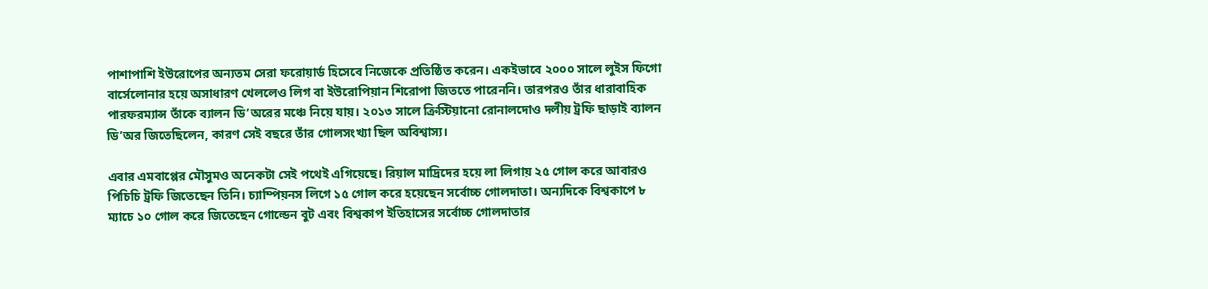পাশাপাশি ইউরোপের অন্যতম সেরা ফরোয়ার্ড হিসেবে নিজেকে প্রতিষ্ঠিত করেন। একইভাবে ২০০০ সালে লুইস ফিগো বার্সেলোনার হয়ে অসাধারণ খেললেও লিগ বা ইউরোপিয়ান শিরোপা জিততে পারেননি। তারপরও তাঁর ধারাবাহিক পারফরম্যান্স তাঁকে ব্যালন ডি’অরের মঞ্চে নিয়ে যায়। ২০১৩ সালে ক্রিস্টিয়ানো রোনালদোও দলীয় ট্রফি ছাড়াই ব্যালন ডি’অর জিতেছিলেন, কারণ সেই বছরে তাঁর গোলসংখ্যা ছিল অবিশ্বাস্য।

এবার এমবাপ্পের মৌসুমও অনেকটা সেই পথেই এগিয়েছে। রিয়াল মাদ্রিদের হয়ে লা লিগায় ২৫ গোল করে আবারও পিচিচি ট্রফি জিতেছেন তিনি। চ্যাম্পিয়নস লিগে ১৫ গোল করে হয়েছেন সর্বোচ্চ গোলদাতা। অন্যদিকে বিশ্বকাপে ৮ ম্যাচে ১০ গোল করে জিতেছেন গোল্ডেন বুট এবং বিশ্বকাপ ইতিহাসের সর্বোচ্চ গোলদাতার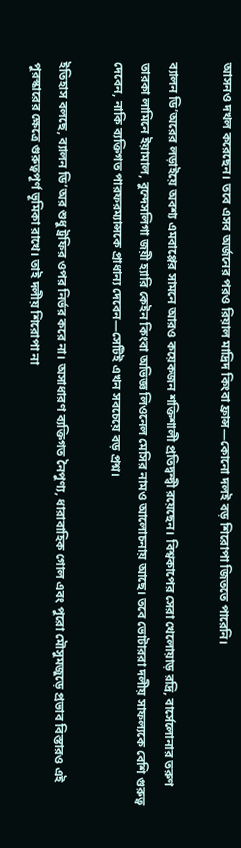আসনও দখল করেছেন। তবে এসব অর্জনের পরও রিয়াল মাদ্রিদ কিংবা ফ্রান্স—কোনো দলই বড় শিরোপা জিততে পারেনি।

ব্যালন ডি’অরের লড়াইয়ে অবশ্য এমবাপ্পের সামনে আরও কয়েকজন শক্তিশালী প্রতিদ্বন্দ্বী রয়েছেন। বিশ্বকাপের সেরা খেলোয়াড় রদ্রি, বার্সেলোনার তরুণ তারকা লামিনে ইয়ামাল, বুন্দেসলিগা জয়ী হ্যারি কেইন কিংবা অভিজ্ঞ লিওনেল মেসির নামও আলোচনায় আছে। তবে ভোটাররা দলীয় সাফল্যকে বেশি গুরুত্ব দেবেন, নাকি ব্যক্তিগত পারফরম্যান্সকে প্রাধান্য দেবেন—সেটিই এখন সবচেয়ে বড় প্রশ্ন।

ইতিহাস বলছে, ব্যালন ডি’অর শুধু ট্রফির ওপর নির্ভর করে না। অসাধারণ ব্যক্তিগত নৈপুণ্য, ধারাবাহিক গোল এবং পুরো মৌসুমজুড়ে প্রভাব বিস্তারও এই পুরস্কারের ক্ষেত্রে গুরুত্বপূর্ণ ভূমিকা রাখে। তাই দলীয় শিরোপা না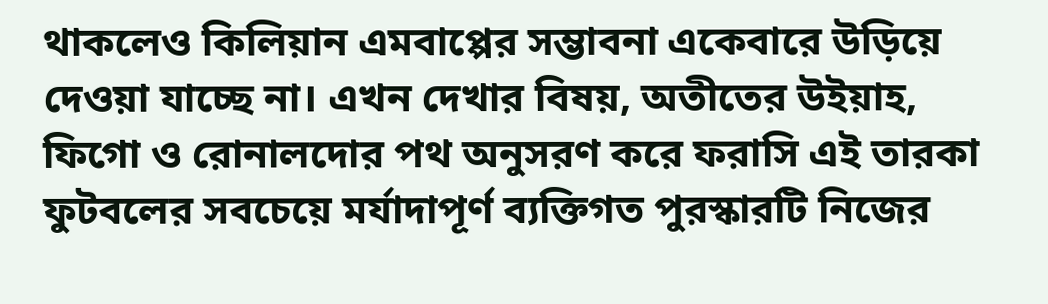থাকলেও কিলিয়ান এমবাপ্পের সম্ভাবনা একেবারে উড়িয়ে দেওয়া যাচ্ছে না। এখন দেখার বিষয়, অতীতের উইয়াহ, ফিগো ও রোনালদোর পথ অনুসরণ করে ফরাসি এই তারকা ফুটবলের সবচেয়ে মর্যাদাপূর্ণ ব্যক্তিগত পুরস্কারটি নিজের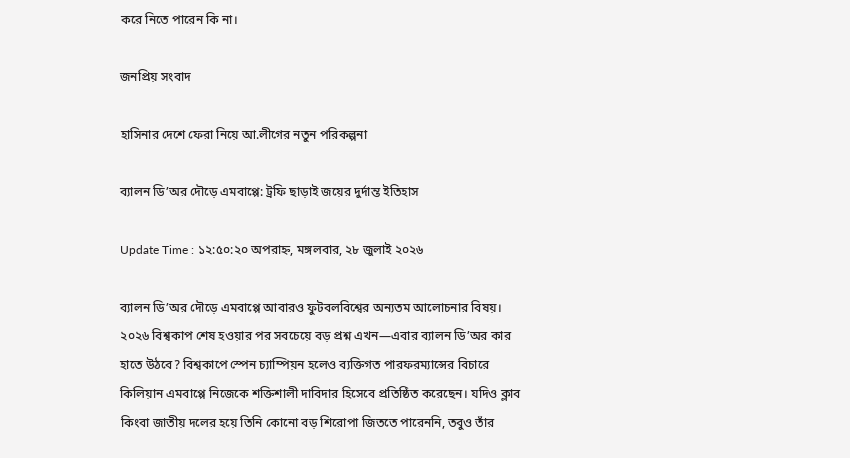করে নিতে পারেন কি না।

জনপ্রিয় সংবাদ

হাসিনার দেশে ফেরা নিয়ে আ.লীগের নতুন পরিকল্পনা

ব্যালন ডি’অর দৌড়ে এমবাপ্পে: ট্রফি ছাড়াই জয়ের দুর্দান্ত ইতিহাস

Update Time : ১২:৫০:২০ অপরাহ্ন, মঙ্গলবার, ২৮ জুলাই ২০২৬

ব্যালন ডি’অর দৌড়ে এমবাপ্পে আবারও ফুটবলবিশ্বের অন্যতম আলোচনার বিষয়। ২০২৬ বিশ্বকাপ শেষ হওয়ার পর সবচেয়ে বড় প্রশ্ন এখন—এবার ব্যালন ডি’অর কার হাতে উঠবে? বিশ্বকাপে স্পেন চ্যাম্পিয়ন হলেও ব্যক্তিগত পারফরম্যান্সের বিচারে কিলিয়ান এমবাপ্পে নিজেকে শক্তিশালী দাবিদার হিসেবে প্রতিষ্ঠিত করেছেন। যদিও ক্লাব কিংবা জাতীয় দলের হয়ে তিনি কোনো বড় শিরোপা জিততে পারেননি, তবুও তাঁর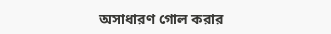অসাধারণ গোল করার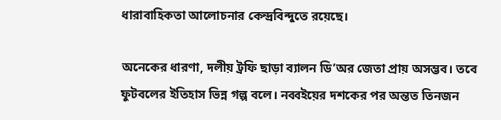ধারাবাহিকতা আলোচনার কেন্দ্রবিন্দুতে রয়েছে।

অনেকের ধারণা, দলীয় ট্রফি ছাড়া ব্যালন ডি’অর জেতা প্রায় অসম্ভব। তবে ফুটবলের ইতিহাস ভিন্ন গল্প বলে। নব্বইয়ের দশকের পর অন্তত তিনজন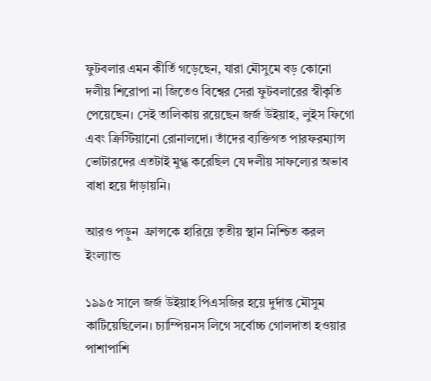ফুটবলার এমন কীর্তি গড়েছেন, যারা মৌসুমে বড় কোনো দলীয় শিরোপা না জিতেও বিশ্বের সেরা ফুটবলারের স্বীকৃতি পেয়েছেন। সেই তালিকায় রয়েছেন জর্জ উইয়াহ, লুইস ফিগো এবং ক্রিস্টিয়ানো রোনালদো। তাঁদের ব্যক্তিগত পারফরম্যান্স ভোটারদের এতটাই মুগ্ধ করেছিল যে দলীয় সাফল্যের অভাব বাধা হয়ে দাঁড়ায়নি।

আরও পড়ুন  ফ্রান্সকে হারিয়ে তৃতীয় স্থান নিশ্চিত করল ইংল্যান্ড

১৯৯৫ সালে জর্জ উইয়াহ পিএসজির হয়ে দুর্দান্ত মৌসুম কাটিয়েছিলেন। চ্যাম্পিয়নস লিগে সর্বোচ্চ গোলদাতা হওয়ার পাশাপাশি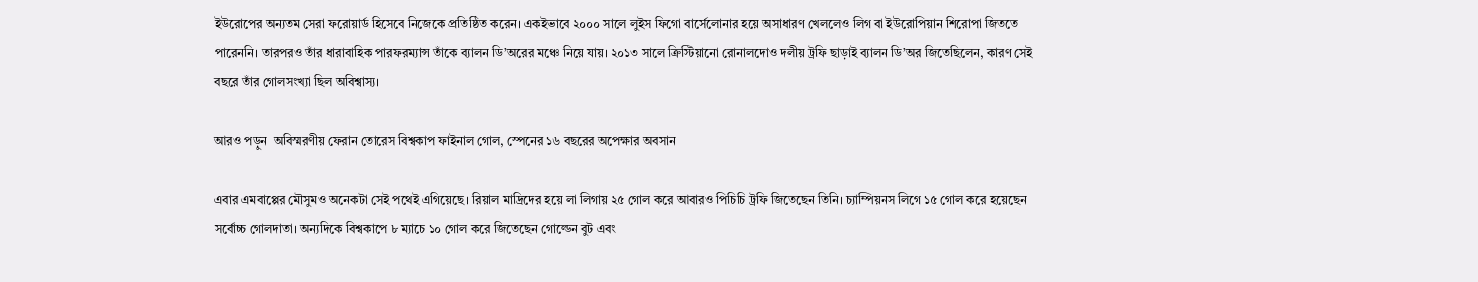ইউরোপের অন্যতম সেরা ফরোয়ার্ড হিসেবে নিজেকে প্রতিষ্ঠিত করেন। একইভাবে ২০০০ সালে লুইস ফিগো বার্সেলোনার হয়ে অসাধারণ খেললেও লিগ বা ইউরোপিয়ান শিরোপা জিততে পারেননি। তারপরও তাঁর ধারাবাহিক পারফরম্যান্স তাঁকে ব্যালন ডি’অরের মঞ্চে নিয়ে যায়। ২০১৩ সালে ক্রিস্টিয়ানো রোনালদোও দলীয় ট্রফি ছাড়াই ব্যালন ডি’অর জিতেছিলেন, কারণ সেই বছরে তাঁর গোলসংখ্যা ছিল অবিশ্বাস্য।

আরও পড়ুন  অবিস্মরণীয় ফেরান তোরেস বিশ্বকাপ ফাইনাল গোল, স্পেনের ১৬ বছরের অপেক্ষার অবসান

এবার এমবাপ্পের মৌসুমও অনেকটা সেই পথেই এগিয়েছে। রিয়াল মাদ্রিদের হয়ে লা লিগায় ২৫ গোল করে আবারও পিচিচি ট্রফি জিতেছেন তিনি। চ্যাম্পিয়নস লিগে ১৫ গোল করে হয়েছেন সর্বোচ্চ গোলদাতা। অন্যদিকে বিশ্বকাপে ৮ ম্যাচে ১০ গোল করে জিতেছেন গোল্ডেন বুট এবং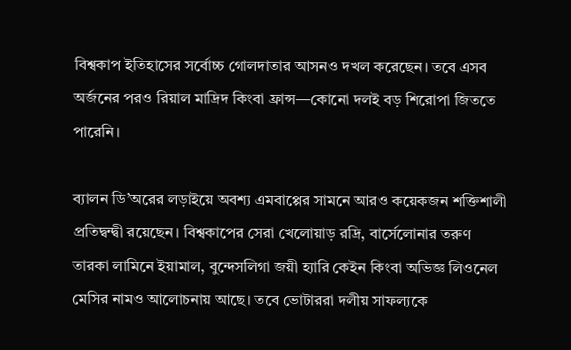বিশ্বকাপ ইতিহাসের সর্বোচ্চ গোলদাতার আসনও দখল করেছেন। তবে এসব অর্জনের পরও রিয়াল মাদ্রিদ কিংবা ফ্রান্স—কোনো দলই বড় শিরোপা জিততে পারেনি।

ব্যালন ডি’অরের লড়াইয়ে অবশ্য এমবাপ্পের সামনে আরও কয়েকজন শক্তিশালী প্রতিদ্বন্দ্বী রয়েছেন। বিশ্বকাপের সেরা খেলোয়াড় রদ্রি, বার্সেলোনার তরুণ তারকা লামিনে ইয়ামাল, বুন্দেসলিগা জয়ী হ্যারি কেইন কিংবা অভিজ্ঞ লিওনেল মেসির নামও আলোচনায় আছে। তবে ভোটাররা দলীয় সাফল্যকে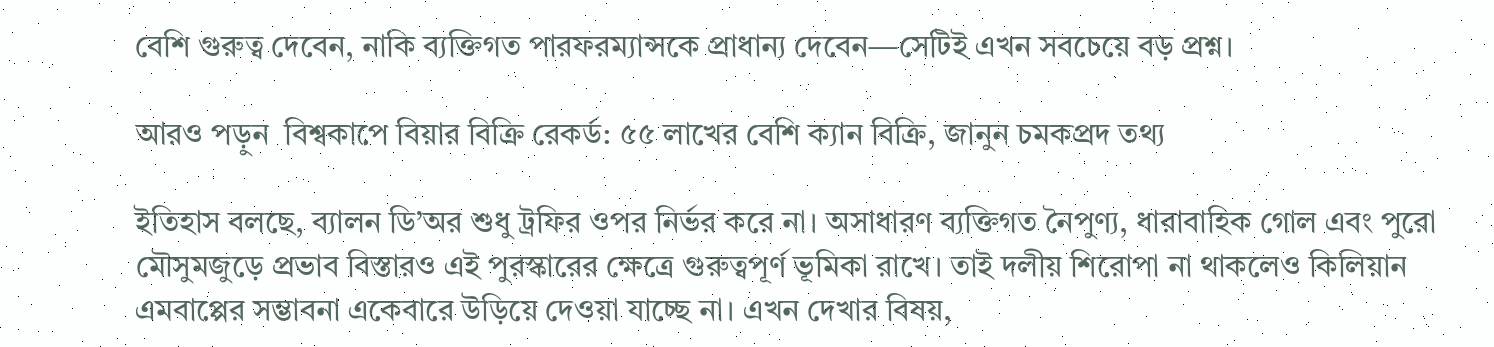বেশি গুরুত্ব দেবেন, নাকি ব্যক্তিগত পারফরম্যান্সকে প্রাধান্য দেবেন—সেটিই এখন সবচেয়ে বড় প্রশ্ন।

আরও পড়ুন  বিশ্বকাপে বিয়ার বিক্রি রেকর্ড: ৫৫ লাখের বেশি ক্যান বিক্রি, জানুন চমকপ্রদ তথ্য

ইতিহাস বলছে, ব্যালন ডি’অর শুধু ট্রফির ওপর নির্ভর করে না। অসাধারণ ব্যক্তিগত নৈপুণ্য, ধারাবাহিক গোল এবং পুরো মৌসুমজুড়ে প্রভাব বিস্তারও এই পুরস্কারের ক্ষেত্রে গুরুত্বপূর্ণ ভূমিকা রাখে। তাই দলীয় শিরোপা না থাকলেও কিলিয়ান এমবাপ্পের সম্ভাবনা একেবারে উড়িয়ে দেওয়া যাচ্ছে না। এখন দেখার বিষয়,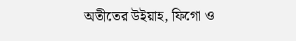অতীতের উইয়াহ, ফিগো ও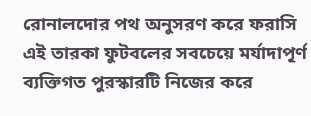রোনালদোর পথ অনুসরণ করে ফরাসি এই তারকা ফুটবলের সবচেয়ে মর্যাদাপূর্ণ ব্যক্তিগত পুরস্কারটি নিজের করে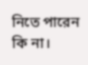নিতে পারেন কি না।